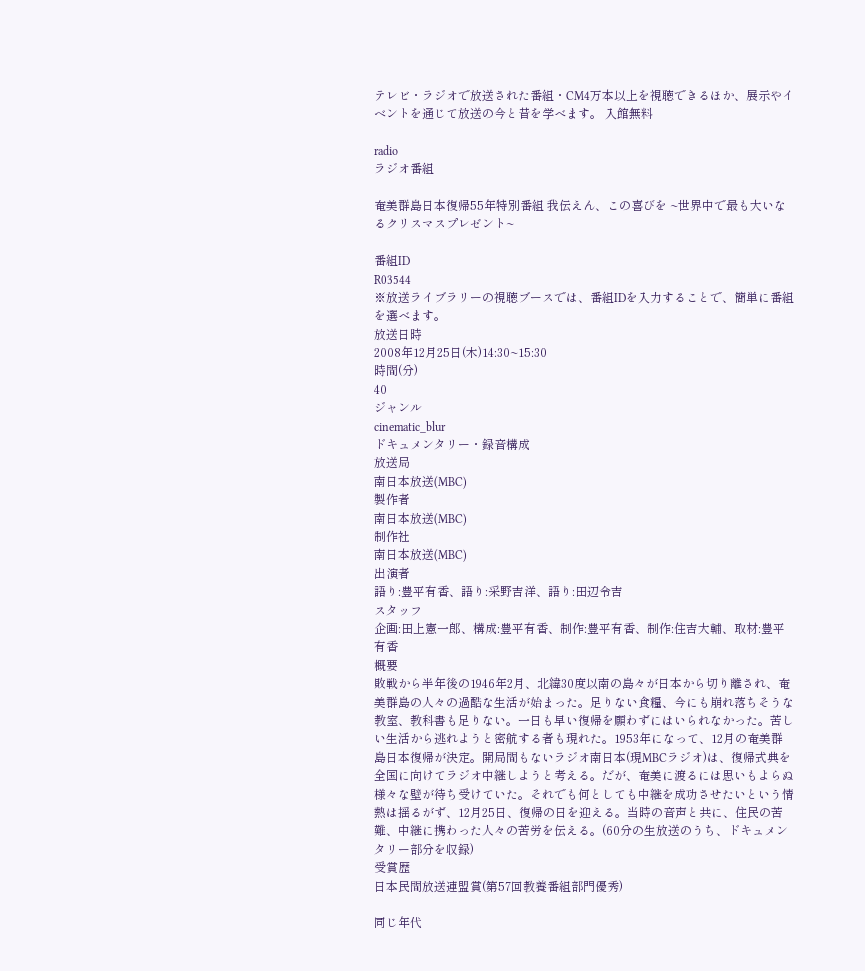テレビ・ラジオで放送された番組・CM4万本以上を視聴できるほか、展示やイベントを通じて放送の今と昔を学べます。 入館無料

radio
ラジオ番組

奄美群島日本復帰55年特別番組 我伝えん、この喜びを ~世界中で最も大いなるクリスマスプレゼント~

番組ID
R03544
※放送ライブラリーの視聴ブースでは、番組IDを入力することで、簡単に番組を選べます。
放送日時
2008年12月25日(木)14:30~15:30
時間(分)
40
ジャンル
cinematic_blur
ドキュメンタリー・録音構成
放送局
南日本放送(MBC)
製作者
南日本放送(MBC)
制作社
南日本放送(MBC)
出演者
語り:豊平有香、語り:采野吉洋、語り:田辺令吉
スタッフ
企画:田上憲一郎、構成:豊平有香、制作:豊平有香、制作:住吉大輔、取材:豊平有香
概要
敗戦から半年後の1946年2月、北緯30度以南の島々が日本から切り離され、奄美群島の人々の過酷な生活が始まった。足りない食糧、今にも崩れ落ちそうな教室、教科書も足りない。一日も早い復帰を願わずにはいられなかった。苦しい生活から逃れようと密航する者も現れた。1953年になって、12月の奄美群島日本復帰が決定。開局間もないラジオ南日本(現MBCラジオ)は、復帰式典を全国に向けてラジオ中継しようと考える。だが、奄美に渡るには思いもよらぬ様々な壁が待ち受けていた。それでも何としても中継を成功させたいという情熱は揺るがず、12月25日、復帰の日を迎える。当時の音声と共に、住民の苦難、中継に携わった人々の苦労を伝える。(60分の生放送のうち、ドキュメンタリー部分を収録)
受賞歴
日本民間放送連盟賞(第57回教養番組部門優秀)

同じ年代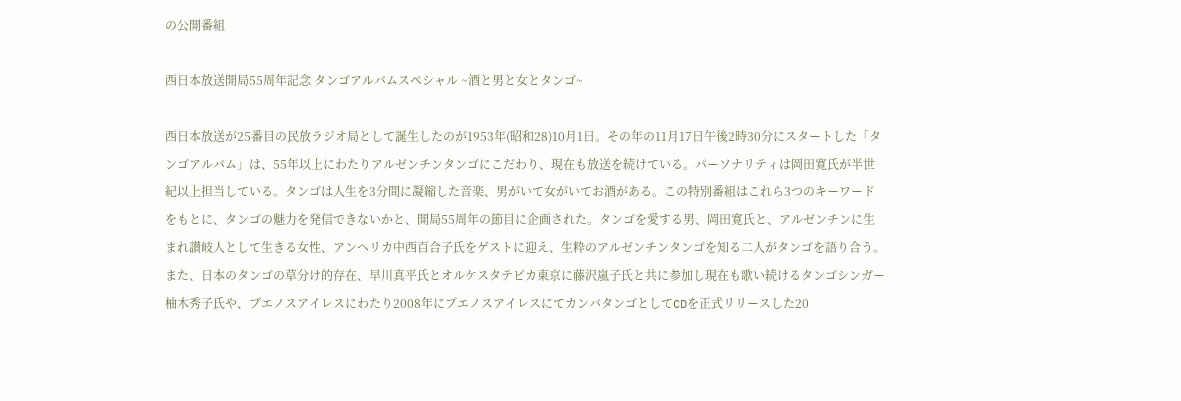の公開番組

西日本放送開局55周年記念 タンゴアルバムスペシャル ~酒と男と女とタンゴ~

西日本放送が25番目の民放ラジオ局として誕生したのが1953年(昭和28)10月1日。その年の11月17日午後2時30分にスタートした「タンゴアルバム」は、55年以上にわたりアルゼンチンタンゴにこだわり、現在も放送を続けている。パーソナリティは岡田寛氏が半世紀以上担当している。タンゴは人生を3分間に凝縮した音楽、男がいて女がいてお酒がある。この特別番組はこれら3つのキーワードをもとに、タンゴの魅力を発信できないかと、開局55周年の節目に企画された。タンゴを愛する男、岡田寛氏と、アルゼンチンに生まれ讃岐人として生きる女性、アンヘリカ中西百合子氏をゲストに迎え、生粋のアルゼンチンタンゴを知る二人がタンゴを語り合う。また、日本のタンゴの草分け的存在、早川真平氏とオルケスタテピカ東京に藤沢嵐子氏と共に参加し現在も歌い続けるタンゴシンガー柚木秀子氏や、ブエノスアイレスにわたり2008年にブエノスアイレスにてカンバタンゴとしてCDを正式リリースした20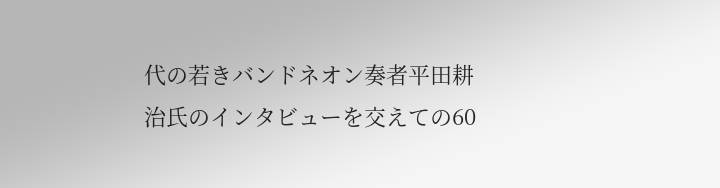代の若きバンドネオン奏者平田耕治氏のインタビューを交えての60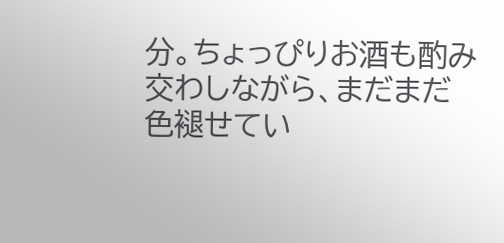分。ちょっぴりお酒も酌み交わしながら、まだまだ色褪せてい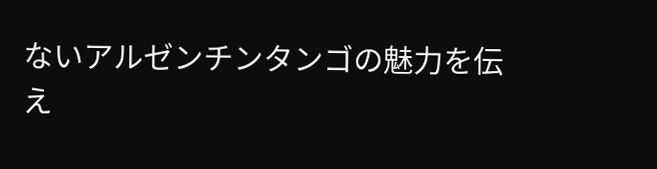ないアルゼンチンタンゴの魅力を伝え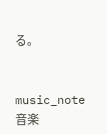る。


music_note音楽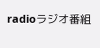radioラジオ番組